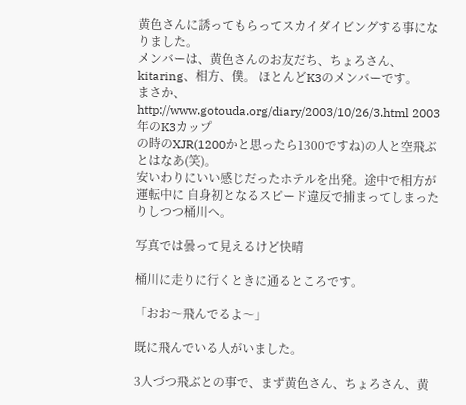黄色さんに誘ってもらってスカイダイビングする事になりました。
メンバーは、黄色さんのお友だち、ちょろさん、kitaring、相方、僕。 ほとんどK3のメンバーです。
まさか、
http://www.gotouda.org/diary/2003/10/26/3.html 2003年のK3カップ
の時のXJR(1200かと思ったら1300ですね)の人と空飛ぶとはなあ(笑)。
安いわりにいい感じだったホテルを出発。途中で相方が運転中に 自身初となるスピード違反で捕まってしまったりしつつ桶川へ。

写真では曇って見えるけど快晴

桶川に走りに行くときに通るところです。

「おお〜飛んでるよ〜」

既に飛んでいる人がいました。

3人づつ飛ぶとの事で、まず黄色さん、ちょろさん、黄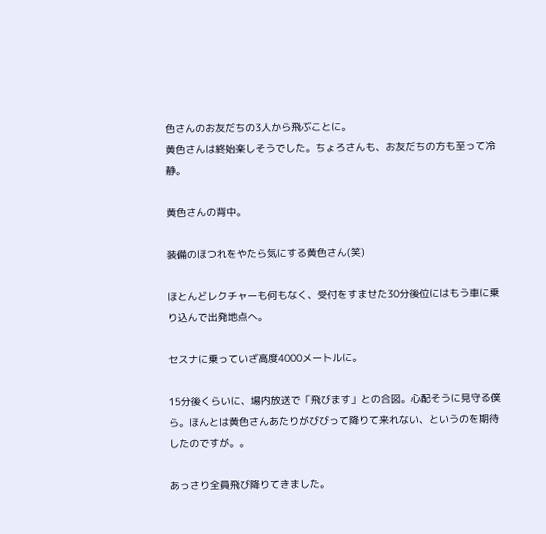色さんのお友だちの3人から飛ぶことに。
黄色さんは終始楽しそうでした。ちょろさんも、お友だちの方も至って冷静。

黄色さんの背中。

装備のほつれをやたら気にする黄色さん(笑)

ほとんどレクチャーも何もなく、受付をすませた30分後位にはもう車に乗り込んで出発地点へ。

セスナに乗っていざ高度4000メートルに。

15分後くらいに、場内放送で「飛びます」との合図。心配そうに見守る僕ら。ほんとは黄色さんあたりがびびって降りて来れない、というのを期待したのですが。。

あっさり全員飛び降りてきました。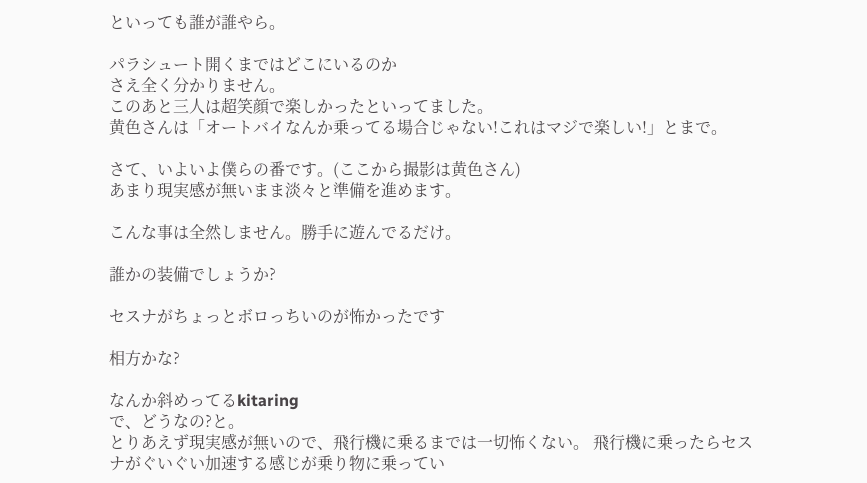といっても誰が誰やら。

パラシュート開くまではどこにいるのか
さえ全く分かりません。
このあと三人は超笑顔で楽しかったといってました。
黄色さんは「オートバイなんか乗ってる場合じゃない!これはマジで楽しい!」とまで。

さて、いよいよ僕らの番です。(ここから撮影は黄色さん)
あまり現実感が無いまま淡々と準備を進めます。

こんな事は全然しません。勝手に遊んでるだけ。

誰かの装備でしょうか?

セスナがちょっとボロっちいのが怖かったです

相方かな?

なんか斜めってるkitaring
で、どうなの?と。
とりあえず現実感が無いので、飛行機に乗るまでは一切怖くない。 飛行機に乗ったらセスナがぐいぐい加速する感じが乗り物に乗ってい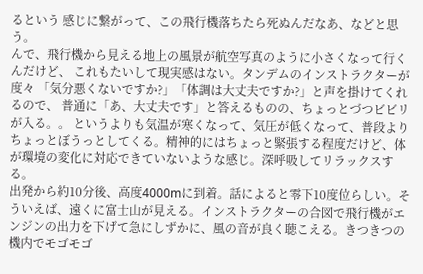るという 感じに繋がって、この飛行機落ちたら死ぬんだなあ、などと思う。
んで、飛行機から見える地上の風景が航空写真のように小さくなって行くんだけど、 これもたいして現実感はない。タンデムのインストラクターが度々 「気分悪くないですか?」「体調は大丈夫ですか?」と声を掛けてくれるので、 普通に「あ、大丈夫です」と答えるものの、ちょっとづつビビリが入る。。 というよりも気温が寒くなって、気圧が低くなって、普段よりちょっとぼうっとしてくる。精神的にはちょっと緊張する程度だけど、体が環境の変化に対応できていないような感じ。深呼吸してリラックスする。
出発から約10分後、高度4000mに到着。話によると零下10度位らしい。そういえば、遠くに富士山が見える。インストラクターの合図で飛行機がエンジンの出力を下げて急にしずかに、風の音が良く聴こえる。きつきつの機内でモゴモゴ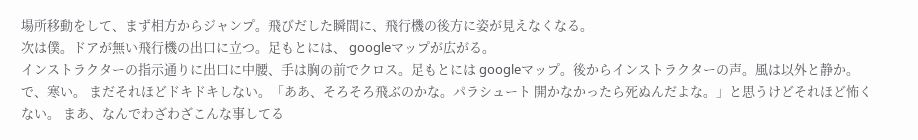場所移動をして、まず相方からジャンプ。飛びだした瞬間に、飛行機の後方に姿が見えなくなる。
次は僕。ドアが無い飛行機の出口に立つ。足もとには、 googleマップが広がる。
インストラクターの指示通りに出口に中腰、手は胸の前でクロス。足もとには googleマップ。後からインストラクターの声。風は以外と静か。で、寒い。 まだそれほどドキドキしない。「ああ、そろそろ飛ぶのかな。パラシュート 開かなかったら死ぬんだよな。」と思うけどそれほど怖くない。 まあ、なんでわざわざこんな事してる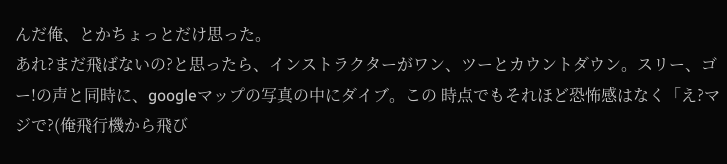んだ俺、とかちょっとだけ思った。
あれ?まだ飛ばないの?と思ったら、インストラクターがワン、ツーとカウントダウン。スリー、ゴー!の声と同時に、googleマップの写真の中にダイブ。この 時点でもそれほど恐怖感はなく「え?マジで?(俺飛行機から飛び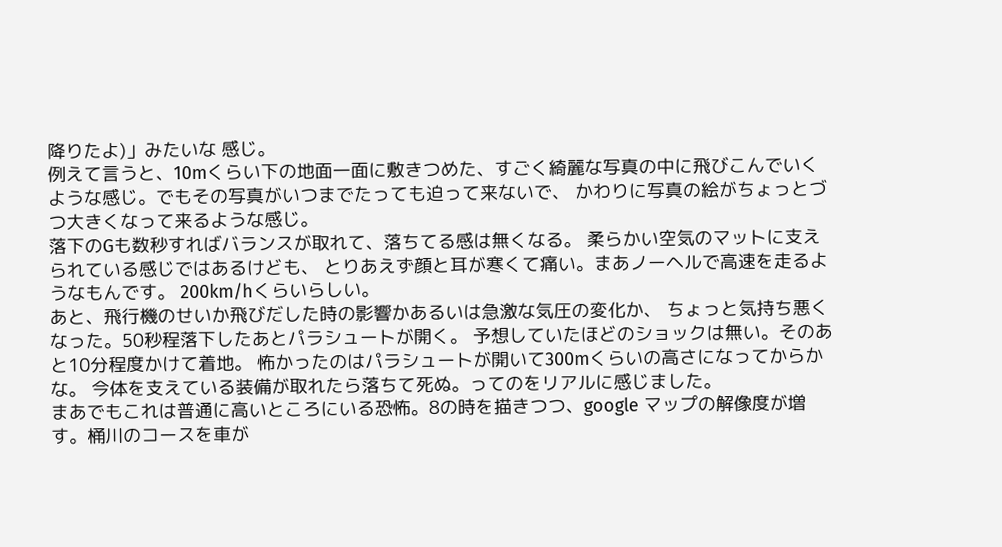降りたよ)」みたいな 感じ。
例えて言うと、10mくらい下の地面一面に敷きつめた、すごく綺麗な写真の中に飛びこんでいくような感じ。でもその写真がいつまでたっても迫って来ないで、 かわりに写真の絵がちょっとづつ大きくなって来るような感じ。
落下のGも数秒すればバランスが取れて、落ちてる感は無くなる。 柔らかい空気のマットに支えられている感じではあるけども、 とりあえず顔と耳が寒くて痛い。まあノーヘルで高速を走るようなもんです。 200km/hくらいらしい。
あと、飛行機のせいか飛びだした時の影響かあるいは急激な気圧の変化か、 ちょっと気持ち悪くなった。50秒程落下したあとパラシュートが開く。 予想していたほどのショックは無い。そのあと10分程度かけて着地。 怖かったのはパラシュートが開いて300mくらいの高さになってからかな。 今体を支えている装備が取れたら落ちて死ぬ。ってのをリアルに感じました。
まあでもこれは普通に高いところにいる恐怖。8の時を描きつつ、google マップの解像度が増す。桶川のコースを車が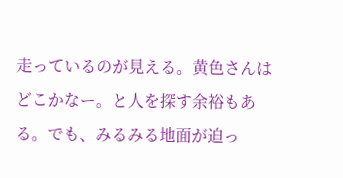走っているのが見える。黄色さんは どこかなー。と人を探す余裕もある。でも、みるみる地面が迫っ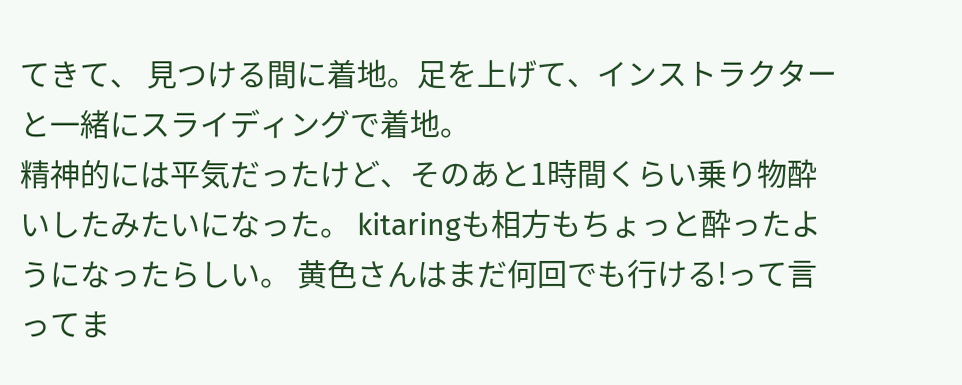てきて、 見つける間に着地。足を上げて、インストラクターと一緒にスライディングで着地。
精神的には平気だったけど、そのあと1時間くらい乗り物酔いしたみたいになった。 kitaringも相方もちょっと酔ったようになったらしい。 黄色さんはまだ何回でも行ける!って言ってま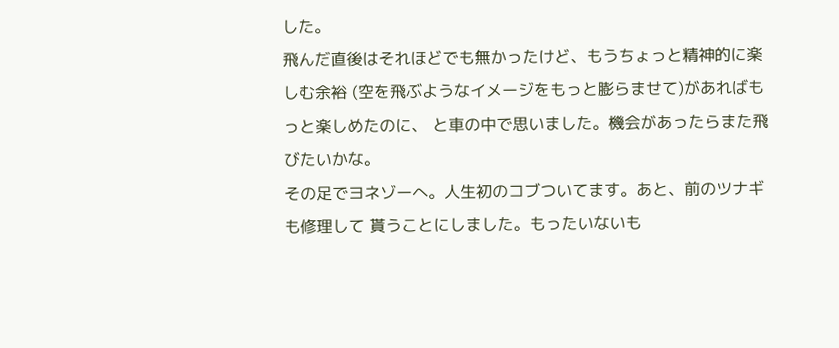した。
飛んだ直後はそれほどでも無かったけど、もうちょっと精神的に楽しむ余裕 (空を飛ぶようなイメージをもっと膨らませて)があればもっと楽しめたのに、 と車の中で思いました。機会があったらまた飛びたいかな。
その足でヨネゾーへ。人生初のコブついてます。あと、前のツナギも修理して 貰うことにしました。もったいないも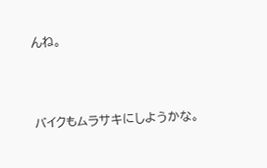んね。



バイクもムラサキにしようかな。